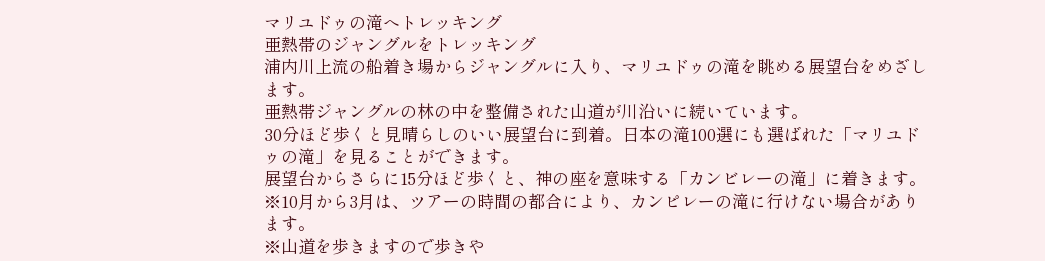マリユドゥの滝へトレッキング
亜熱帯のジャングルをトレッキング
浦内川上流の船着き場からジャングルに入り、マリユドゥの滝を眺める展望台をめざします。
亜熱帯ジャングルの林の中を整備された山道が川沿いに続いています。
30分ほど歩くと見晴らしのいい展望台に到着。日本の滝100選にも選ばれた「マリユドゥの滝」を見ることができます。
展望台からさらに15分ほど歩くと、神の座を意味する「カンビレーの滝」に着きます。
※10月から3月は、ツアーの時間の都合により、カンピレーの滝に行けない場合があります。
※山道を歩きますので歩きや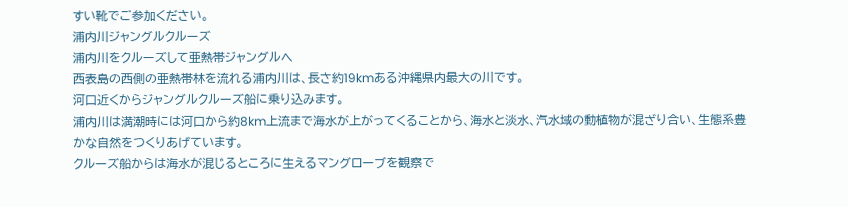すい靴でご参加ください。
浦内川ジャングルクルーズ
浦内川をクルーズして亜熱帯ジャングルへ
西表島の西側の亜熱帯林を流れる浦内川は、長さ約19kmある沖縄県内最大の川です。
河口近くからジャングルクルーズ船に乗り込みます。
浦内川は満潮時には河口から約8km上流まで海水が上がってくることから、海水と淡水、汽水域の動植物が混ざり合い、生態系豊かな自然をつくりあげています。
クルーズ船からは海水が混じるところに生えるマングローブを観察で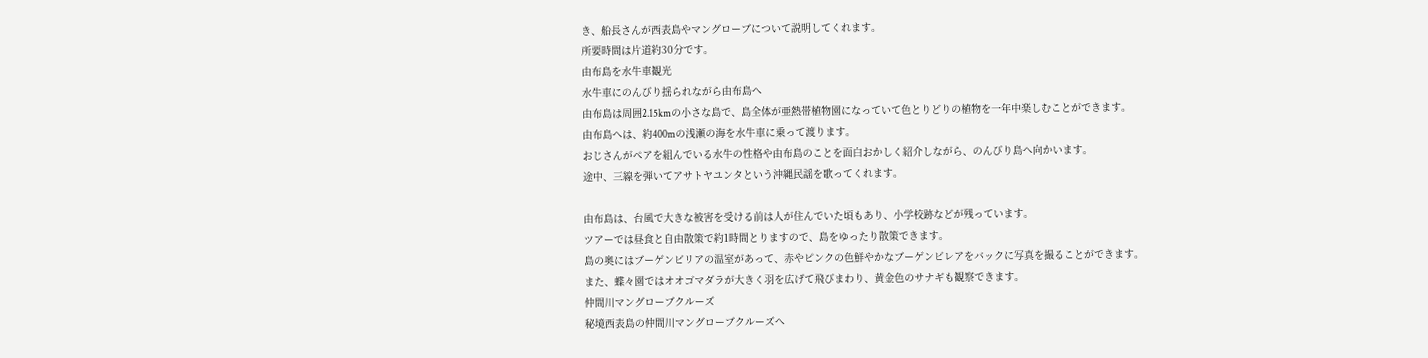き、船長さんが西表島やマングローブについて説明してくれます。
所要時間は片道約30分です。
由布島を水牛車観光
水牛車にのんびり揺られながら由布島へ
由布島は周囲2.15kmの小さな島で、島全体が亜熱帯植物園になっていて色とりどりの植物を一年中楽しむことができます。
由布島へは、約400mの浅瀬の海を水牛車に乗って渡ります。
おじさんがペアを組んでいる水牛の性格や由布島のことを面白おかしく紹介しながら、のんびり島へ向かいます。
途中、三線を弾いてアサトヤユンタという沖縄民謡を歌ってくれます。

由布島は、台風で大きな被害を受ける前は人が住んでいた頃もあり、小学校跡などが残っています。
ツアーでは昼食と自由散策で約1時間とりますので、島をゆったり散策できます。
島の奥にはブーゲンビリアの温室があって、赤やピンクの色鮮やかなブーゲンビレアをバックに写真を撮ることができます。
また、蝶々園ではオオゴマダラが大きく羽を広げて飛びまわり、黄金色のサナギも観察できます。
仲間川マングローブクルーズ
秘境西表島の仲間川マングローブクルーズへ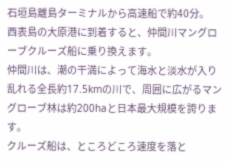石垣島離島ターミナルから高速船で約40分。
西表島の大原港に到着すると、仲間川マングローブクルーズ船に乗り換えます。
仲間川は、潮の干満によって海水と淡水が入り乱れる全長約17.5kmの川で、周囲に広がるマングローブ林は約200haと日本最大規模を誇ります。
クルーズ船は、ところどころ速度を落と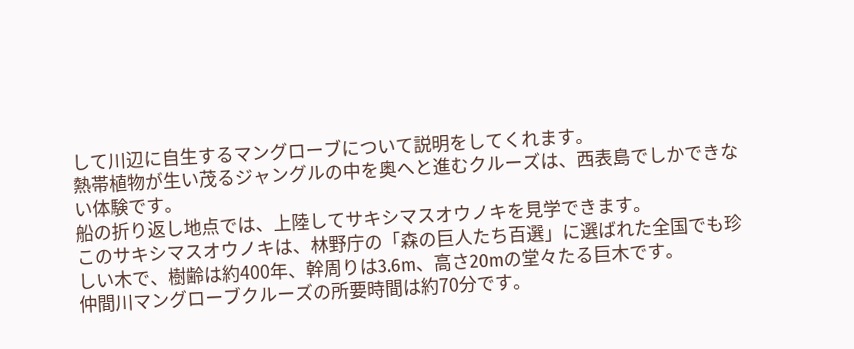して川辺に自生するマングローブについて説明をしてくれます。
熱帯植物が生い茂るジャングルの中を奥へと進むクルーズは、西表島でしかできない体験です。
船の折り返し地点では、上陸してサキシマスオウノキを見学できます。
このサキシマスオウノキは、林野庁の「森の巨人たち百選」に選ばれた全国でも珍しい木で、樹齢は約400年、幹周りは3.6m、高さ20mの堂々たる巨木です。
仲間川マングローブクルーズの所要時間は約70分です。